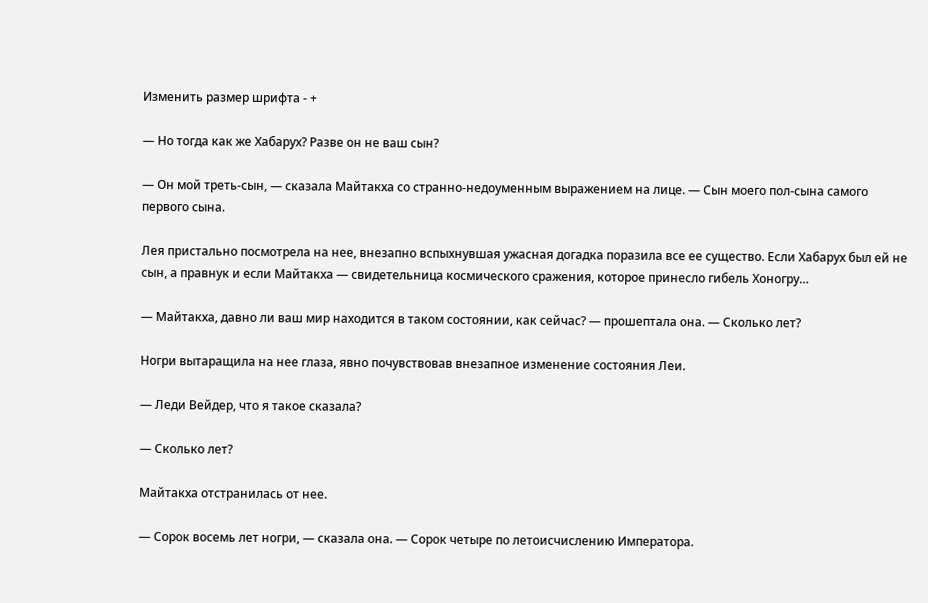Изменить размер шрифта - +

— Но тогда как же Хабарух? Разве он не ваш сын?

— Он мой треть-сын, — сказала Майтакха со странно-недоуменным выражением на лице. — Сын моего пол-сына самого первого сына.

Лея пристально посмотрела на нее, внезапно вспыхнувшая ужасная догадка поразила все ее существо. Если Хабарух был ей не сын, а правнук и если Майтакха — свидетельница космического сражения, которое принесло гибель Хоногру…

— Майтакха, давно ли ваш мир находится в таком состоянии, как сейчас? — прошептала она. — Сколько лет?

Ногри вытаращила на нее глаза, явно почувствовав внезапное изменение состояния Леи.

— Леди Вейдер, что я такое сказала?

— Сколько лет?

Майтакха отстранилась от нее.

— Сорок восемь лет ногри, — сказала она. — Сорок четыре по летоисчислению Императора.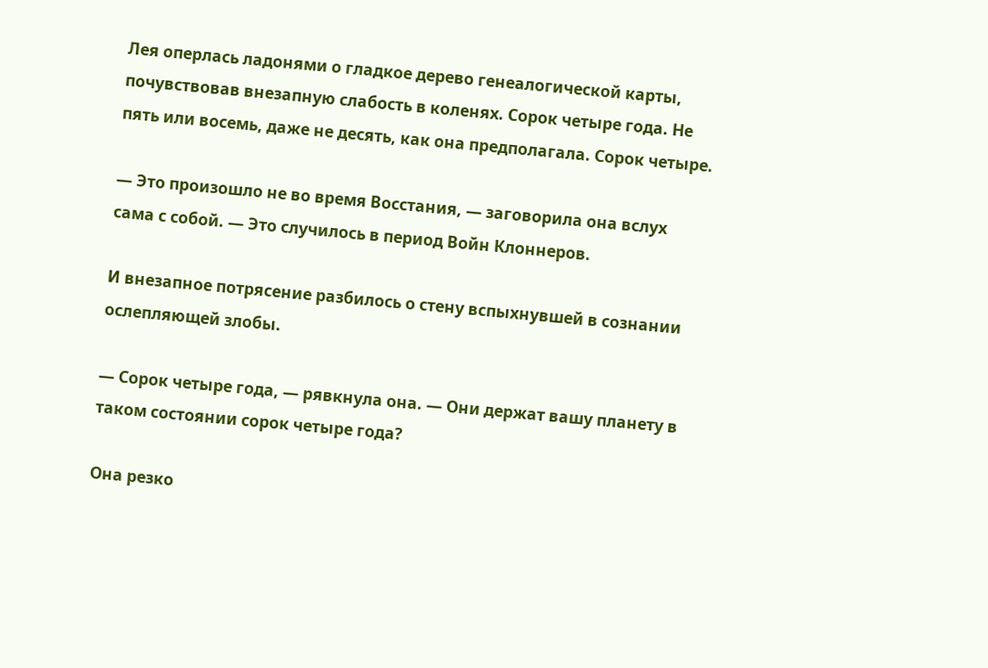Лея оперлась ладонями о гладкое дерево генеалогической карты, почувствовав внезапную слабость в коленях. Сорок четыре года. Не пять или восемь, даже не десять, как она предполагала. Сорок четыре.

— Это произошло не во время Восстания, — заговорила она вслух сама с собой. — Это случилось в период Войн Клоннеров.

И внезапное потрясение разбилось о стену вспыхнувшей в сознании ослепляющей злобы.

— Сорок четыре года, — рявкнула она. — Они держат вашу планету в таком состоянии сорок четыре года?

Она резко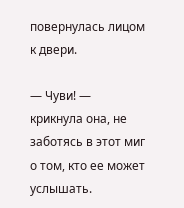повернулась лицом к двери.

— Чуви! — крикнула она, не заботясь в этот миг о том, кто ее может услышать.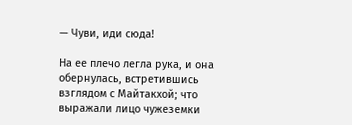— Чуви, иди сюда!

На ее плечо легла рука, и она обернулась, встретившись взглядом с Майтакхой; что выражали лицо чужеземки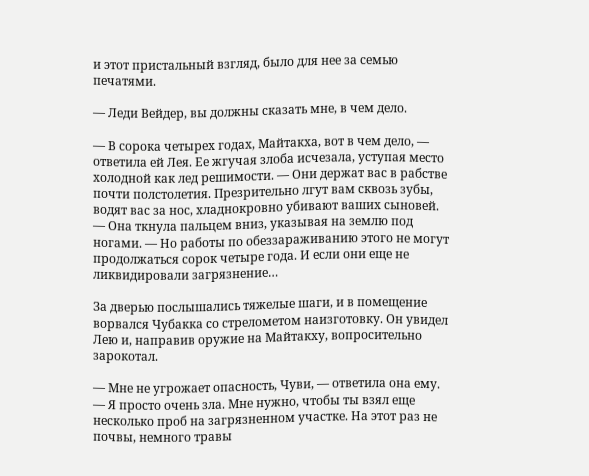и этот пристальный взгляд, было для нее за семью печатями.

— Леди Вейдер, вы должны сказать мне, в чем дело.

— В сорока четырех годах, Майтакха, вот в чем дело, — ответила ей Лея. Ее жгучая злоба исчезала, уступая место холодной как лед решимости. — Они держат вас в рабстве почти полстолетия. Презрительно лгут вам сквозь зубы, водят вас за нос, хладнокровно убивают ваших сыновей. — Она ткнула пальцем вниз, указывая на землю под ногами. — Но работы по обеззараживанию этого не могут продолжаться сорок четыре года. И если они еще не ликвидировали загрязнение…

За дверью послышались тяжелые шаги, и в помещение ворвался Чубакка со стрелометом наизготовку. Он увидел Лею и, направив оружие на Майтакху, вопросительно зарокотал.

— Мне не угрожает опасность, Чуви, — ответила она ему. — Я просто очень зла. Мне нужно, чтобы ты взял еще несколько проб на загрязненном участке. На этот раз не почвы, немного травы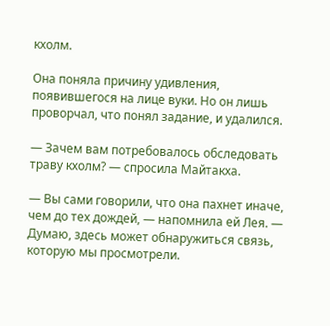кхолм.

Она поняла причину удивления, появившегося на лице вуки. Но он лишь проворчал, что понял задание, и удалился.

— Зачем вам потребовалось обследовать траву кхолм? — спросила Майтакха.

— Вы сами говорили, что она пахнет иначе, чем до тех дождей, — напомнила ей Лея. — Думаю, здесь может обнаружиться связь, которую мы просмотрели.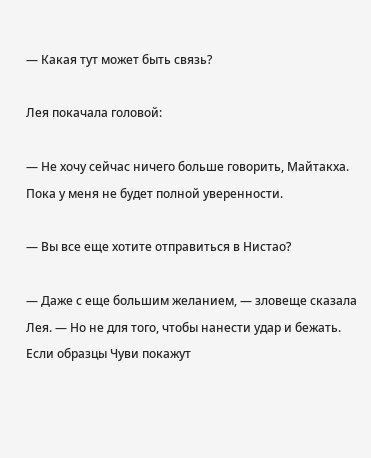— Какая тут может быть связь?

Лея покачала головой:

— Не хочу сейчас ничего больше говорить, Майтакха. Пока у меня не будет полной уверенности.

— Вы все еще хотите отправиться в Нистао?

— Даже с еще большим желанием, — зловеще сказала Лея. — Но не для того, чтобы нанести удар и бежать. Если образцы Чуви покажут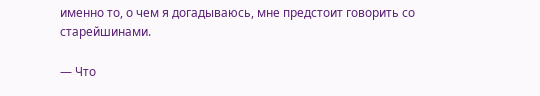именно то, о чем я догадываюсь, мне предстоит говорить со старейшинами.

— Что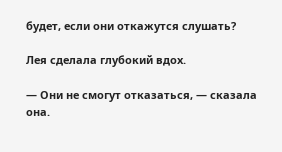будет, если они откажутся слушать?

Лея сделала глубокий вдох.

— Они не смогут отказаться, — сказала она.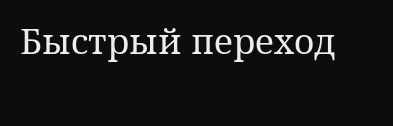Быстрый переход